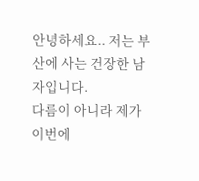안녕하세요.. 저는 부산에 사는 건장한 남자입니다.
다름이 아니라 제가 이번에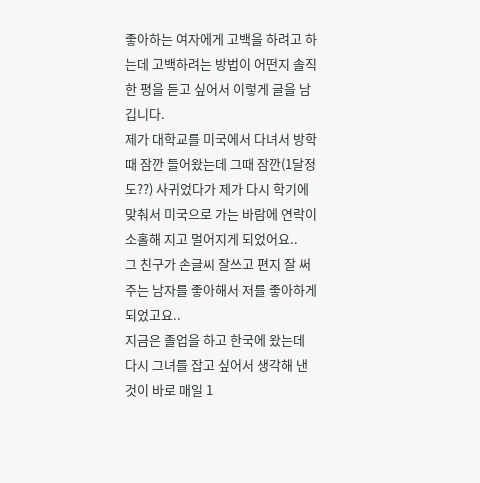좋아하는 여자에게 고백을 하려고 하는데 고백하려는 방법이 어떤지 솔직한 평을 듣고 싶어서 이렇게 글을 남깁니다.
제가 대학교를 미국에서 다녀서 방학때 잠깐 들어왔는데 그때 잠깐(1달정도??) 사귀었다가 제가 다시 학기에 맞춰서 미국으로 가는 바람에 연락이 소홀해 지고 멀어지게 되었어요..
그 친구가 손글씨 잘쓰고 편지 잘 써주는 남자를 좋아해서 저를 좋아하게 되었고요..
지금은 졸업을 하고 한국에 왔는데 다시 그녀를 잡고 싶어서 생각해 낸 것이 바로 매일 1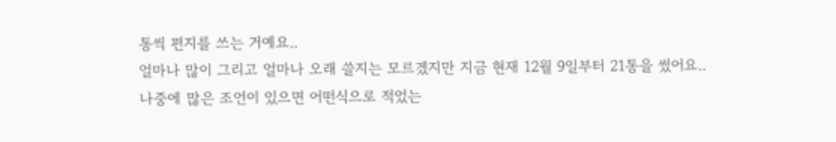통씩 편지를 쓰는 거예요..
얼마나 많이 그리고 얼마나 오래 쓸지는 모르겠지만 지금 현재 12월 9일부터 21통을 썼어요..
나중에 많은 조언이 있으면 어떤식으로 적었는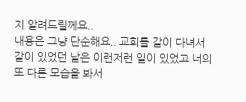지 알려드릴께요..
내용은 그냥 단순해요.. 교회를 같이 다녀서 같이 있었던 날은 이런저런 일이 있었고 너의 또 다른 모습을 봐서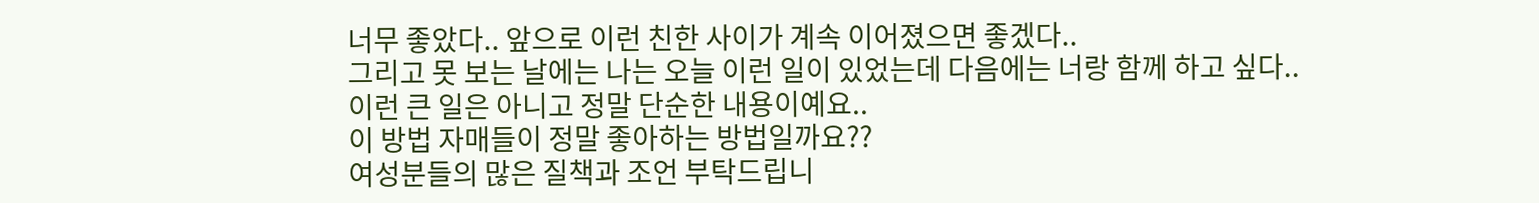너무 좋았다.. 앞으로 이런 친한 사이가 계속 이어졌으면 좋겠다..
그리고 못 보는 날에는 나는 오늘 이런 일이 있었는데 다음에는 너랑 함께 하고 싶다..
이런 큰 일은 아니고 정말 단순한 내용이예요..
이 방법 자매들이 정말 좋아하는 방법일까요??
여성분들의 많은 질책과 조언 부탁드립니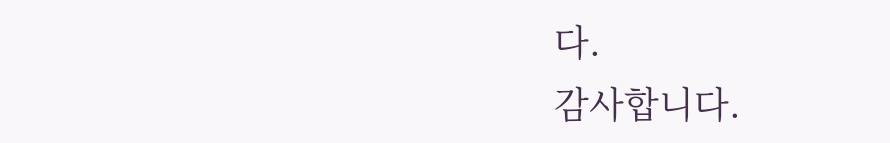다.
감사합니다.